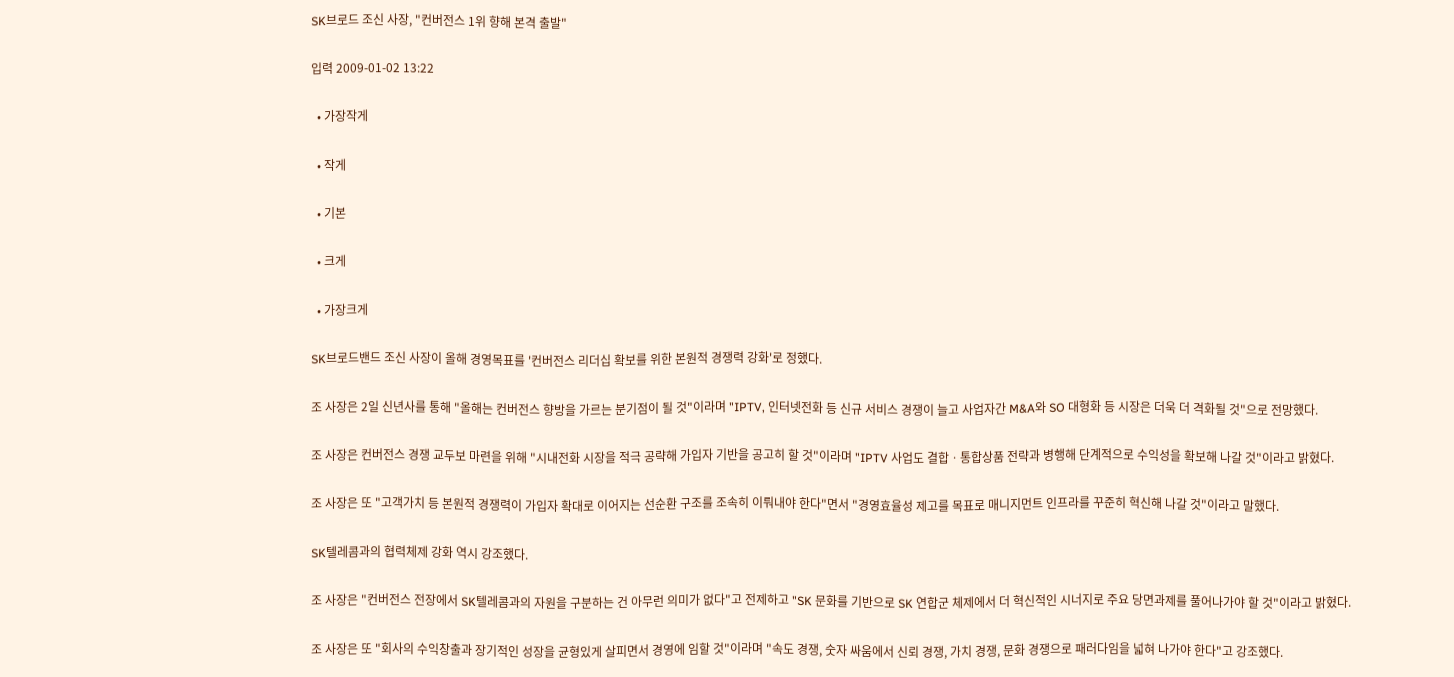SK브로드 조신 사장, "컨버전스 1위 향해 본격 출발"

입력 2009-01-02 13:22

  • 가장작게

  • 작게

  • 기본

  • 크게

  • 가장크게

SK브로드밴드 조신 사장이 올해 경영목표를 '컨버전스 리더십 확보를 위한 본원적 경쟁력 강화'로 정했다.

조 사장은 2일 신년사를 통해 "올해는 컨버전스 향방을 가르는 분기점이 될 것"이라며 "IPTV, 인터넷전화 등 신규 서비스 경쟁이 늘고 사업자간 M&A와 SO 대형화 등 시장은 더욱 더 격화될 것"으로 전망했다.

조 사장은 컨버전스 경쟁 교두보 마련을 위해 "시내전화 시장을 적극 공략해 가입자 기반을 공고히 할 것"이라며 "IPTV 사업도 결합ㆍ통합상품 전략과 병행해 단계적으로 수익성을 확보해 나갈 것"이라고 밝혔다.

조 사장은 또 "고객가치 등 본원적 경쟁력이 가입자 확대로 이어지는 선순환 구조를 조속히 이뤄내야 한다"면서 "경영효율성 제고를 목표로 매니지먼트 인프라를 꾸준히 혁신해 나갈 것"이라고 말했다.

SK텔레콤과의 협력체제 강화 역시 강조했다.

조 사장은 "컨버전스 전장에서 SK텔레콤과의 자원을 구분하는 건 아무런 의미가 없다"고 전제하고 "SK 문화를 기반으로 SK 연합군 체제에서 더 혁신적인 시너지로 주요 당면과제를 풀어나가야 할 것"이라고 밝혔다.

조 사장은 또 "회사의 수익창출과 장기적인 성장을 균형있게 살피면서 경영에 임할 것"이라며 "속도 경쟁, 숫자 싸움에서 신뢰 경쟁, 가치 경쟁, 문화 경쟁으로 패러다임을 넓혀 나가야 한다"고 강조했다.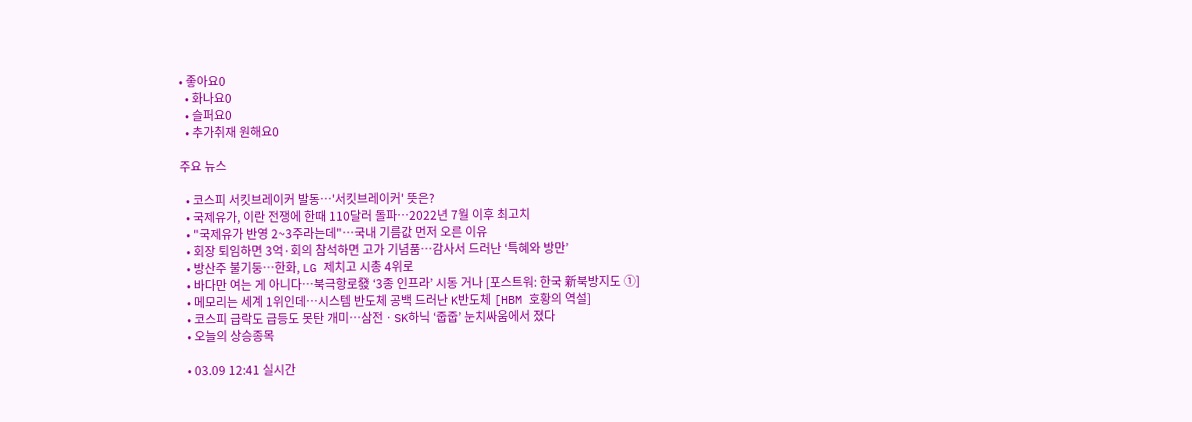• 좋아요0
  • 화나요0
  • 슬퍼요0
  • 추가취재 원해요0

주요 뉴스

  • 코스피 서킷브레이커 발동…'서킷브레이커' 뜻은?
  • 국제유가, 이란 전쟁에 한때 110달러 돌파…2022년 7월 이후 최고치
  • "국제유가 반영 2~3주라는데"…국내 기름값 먼저 오른 이유
  • 회장 퇴임하면 3억·회의 참석하면 고가 기념품…감사서 드러난 ‘특혜와 방만’
  • 방산주 불기둥…한화, LG 제치고 시총 4위로
  • 바다만 여는 게 아니다…북극항로發 ‘3종 인프라’ 시동 거나 [포스트워: 한국 新북방지도 ①]
  • 메모리는 세계 1위인데…시스템 반도체 공백 드러난 K반도체 [HBM 호황의 역설]
  • 코스피 급락도 급등도 못탄 개미⋯삼전ㆍSK하닉 ‘줍줍’ 눈치싸움에서 졌다
  • 오늘의 상승종목

  • 03.09 12:41 실시간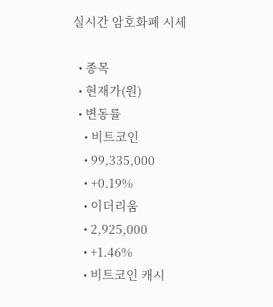실시간 암호화폐 시세

  • 종목
  • 현재가(원)
  • 변동률
    • 비트코인
    • 99,335,000
    • +0.19%
    • 이더리움
    • 2,925,000
    • +1.46%
    • 비트코인 캐시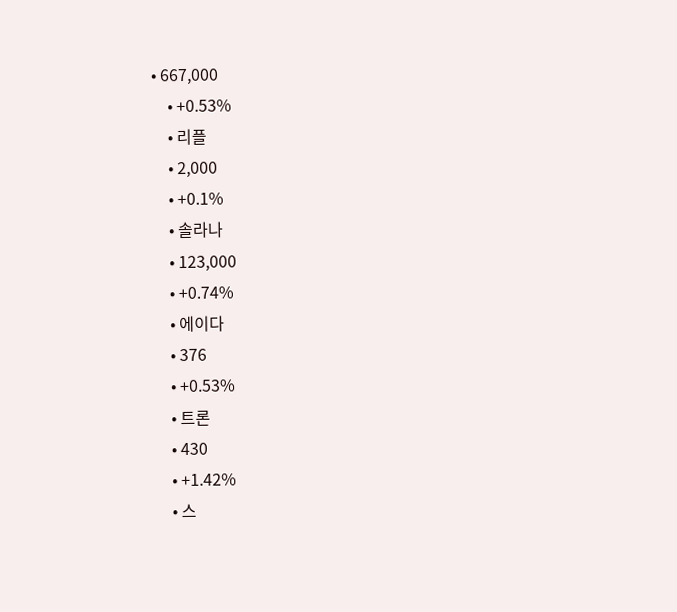• 667,000
    • +0.53%
    • 리플
    • 2,000
    • +0.1%
    • 솔라나
    • 123,000
    • +0.74%
    • 에이다
    • 376
    • +0.53%
    • 트론
    • 430
    • +1.42%
    • 스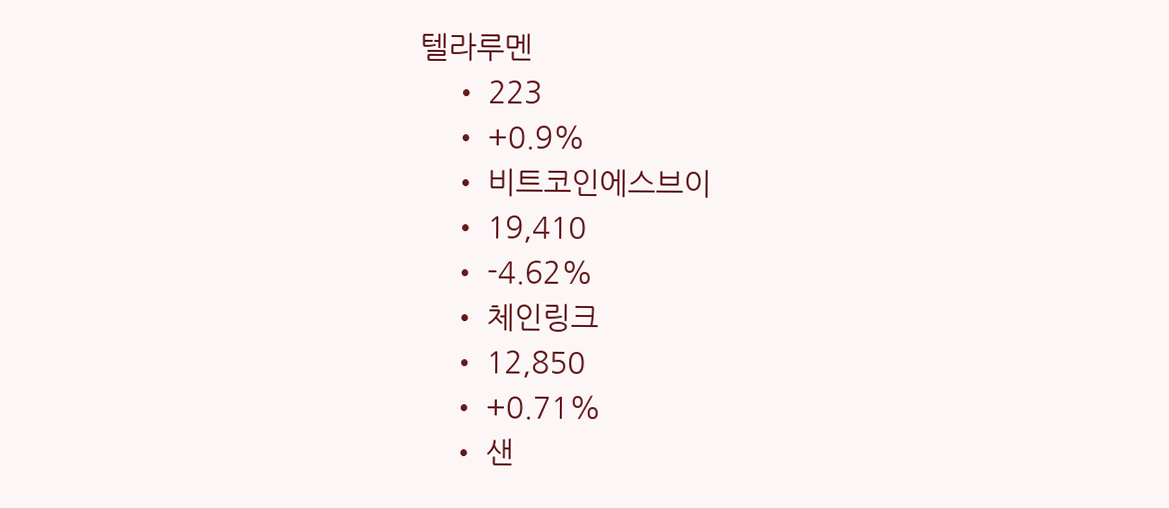텔라루멘
    • 223
    • +0.9%
    • 비트코인에스브이
    • 19,410
    • -4.62%
    • 체인링크
    • 12,850
    • +0.71%
    • 샌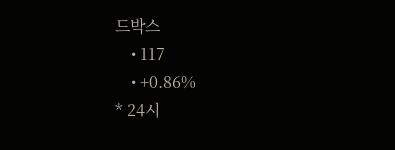드박스
    • 117
    • +0.86%
* 24시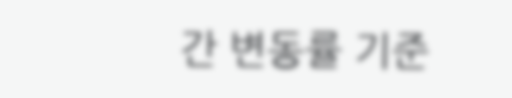간 변동률 기준